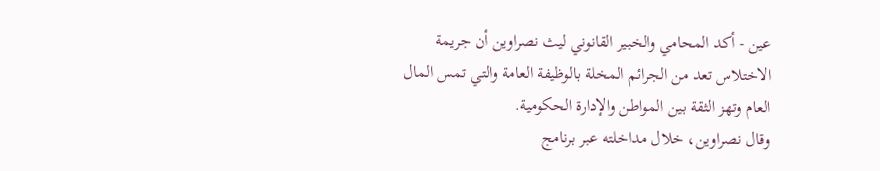عين - أكد المحامي والخبير القانوني ليث نصراوين أن جريمة الاختلاس تعد من الجرائم المخلة بالوظيفة العامة والتي تمس المال العام وتهز الثقة بين المواطن والإدارة الحكومية.
وقال نصراوين، خلال مداخلته عبر برنامج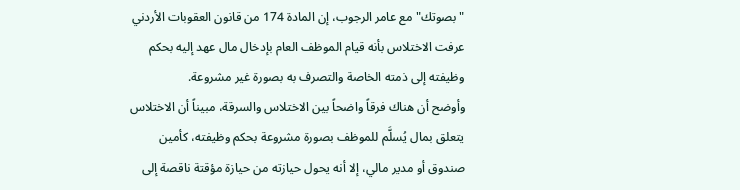"بصوتك" مع عامر الرجوب، إن المادة 174 من قانون العقوبات الأردني عرفت الاختلاس بأنه قيام الموظف العام بإدخال مال عهد إليه بحكم وظيفته إلى ذمته الخاصة والتصرف به بصورة غير مشروعة.
وأوضح أن هناك فرقاً واضحاً بين الاختلاس والسرقة، مبيناً أن الاختلاس يتعلق بمال يُسلَّم للموظف بصورة مشروعة بحكم وظيفته، كأمين صندوق أو مدير مالي، إلا أنه يحول حيازته من حيازة مؤقتة ناقصة إلى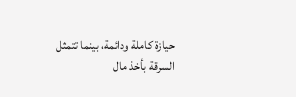حيازة كاملة ودائمة، بينما تتمثل السرقة بأخذ مال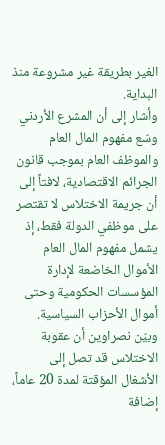الغير بطريقة غير مشروعة منذ البداية.
وأشار إلى أن المشرع الأردني وسّع مفهوم المال العام والموظف العام بموجب قانون الجرائم الاقتصادية، لافتاً إلى أن جريمة الاختلاس لا تقتصر على موظفي الدولة فقط، إذ يشمل مفهوم المال العام الأموال الخاضعة لإدارة المؤسسات الحكومية وحتى أموال الأحزاب السياسية.
وبيّن نصراوين أن عقوبة الاختلاس قد تصل إلى الأشغال المؤقتة لمدة 20 عاماً، إضافة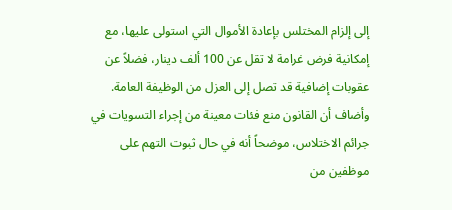إلى إلزام المختلس بإعادة الأموال التي استولى عليها، مع إمكانية فرض غرامة لا تقل عن 100 ألف دينار، فضلاً عن عقوبات إضافية قد تصل إلى العزل من الوظيفة العامة.
وأضاف أن القانون منع فئات معينة من إجراء التسويات في جرائم الاختلاس، موضحاً أنه في حال ثبوت التهم على موظفين من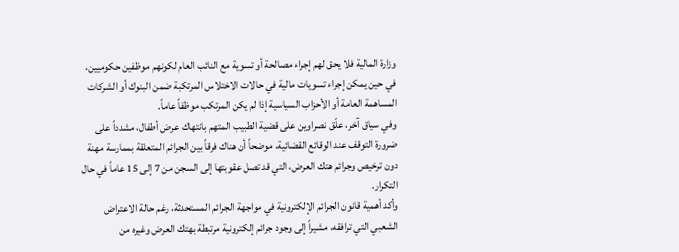وزارة المالية فلا يحق لهم إجراء مصالحة أو تسوية مع النائب العام لكونهم موظفين حكوميين، في حين يمكن إجراء تسويات مالية في حالات الاختلاس المرتكبة ضمن البنوك أو الشركات المساهمة العامة أو الأحزاب السياسية إذا لم يكن المرتكب موظفاً عاماً.
وفي سياق آخر، علّق نصراوين على قضية الطبيب المتهم بانتهاك عرض أطفال، مشدداً على ضرورة التوقف عند الوقائع القضائية، موضحاً أن هناك فرقاً بين الجرائم المتعلقة بممارسة مهنة دون ترخيص وجرائم هتك العرض، التي قد تصل عقوبتها إلى السجن من 7 إلى 15 عاماً في حال التكرار.
وأكد أهمية قانون الجرائم الإلكترونية في مواجهة الجرائم المستحدثة، رغم حالة الاعتراض الشعبي التي ترافقه، مشيراً إلى وجود جرائم إلكترونية مرتبطة بهتك العرض وغيره من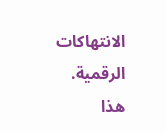الانتهاكات الرقمية.
هذا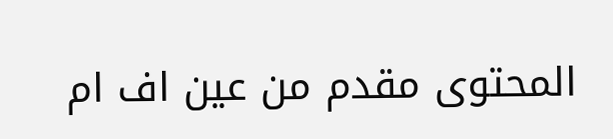المحتوى مقدم من عين اف ام